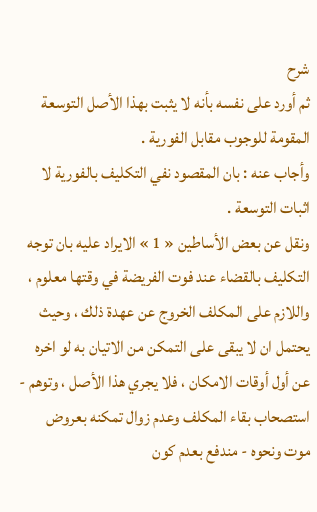شرح
ثم أورد على نفسه بأنه لا يثبت بهذا الأصل التوسعة المقومة للوجوب مقابل الفورية .
وأجاب عنه : بان المقصود نفي التكليف بالفورية لا اثبات التوسعة .
ونقل عن بعض الأساطين « 1 » الايراد عليه بان توجه التكليف بالقضاء عند فوت الفريضة في وقتها معلوم ، واللازم على المكلف الخروج عن عهدة ذلك ، وحيث يحتمل ان لا يبقى على التمكن من الاتيان به لو اخره عن أول أوقات الامكان ، فلا يجري هذا الأصل ، وتوهم - استصحاب بقاء المكلف وعدم زوال تمكنه بعروض موت ونحوه - مندفع بعدم كون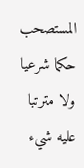المستصحب حكما شرعيا ولا مترتبا عليه شيء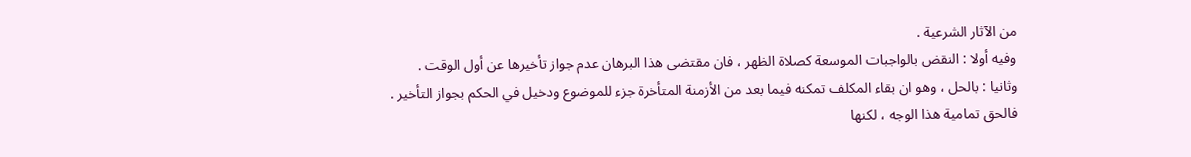من الآثار الشرعية .
وفيه أولا : النقض بالواجبات الموسعة كصلاة الظهر ، فان مقتضى هذا البرهان عدم جواز تأخيرها عن أول الوقت .
وثانيا : بالحل ، وهو ان بقاء المكلف تمكنه فيما بعد من الأزمنة المتأخرة جزء للموضوع ودخيل في الحكم بجواز التأخير .
فالحق تمامية هذا الوجه ، لكنها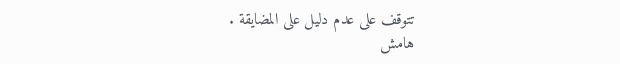تتوقف على عدم دليل على المضايقة .
هامش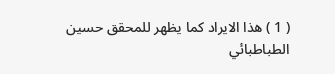( 1 ) هذا الايراد كما يظهر للمحقق حسين الطباطبائي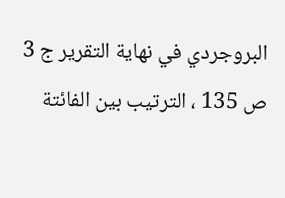البروجردي في نهاية التقرير ج 3 ص 135 ، الترتيب بين الفائتة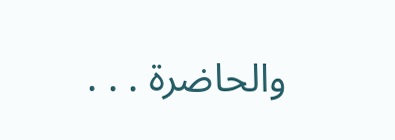والحاضرة . . .